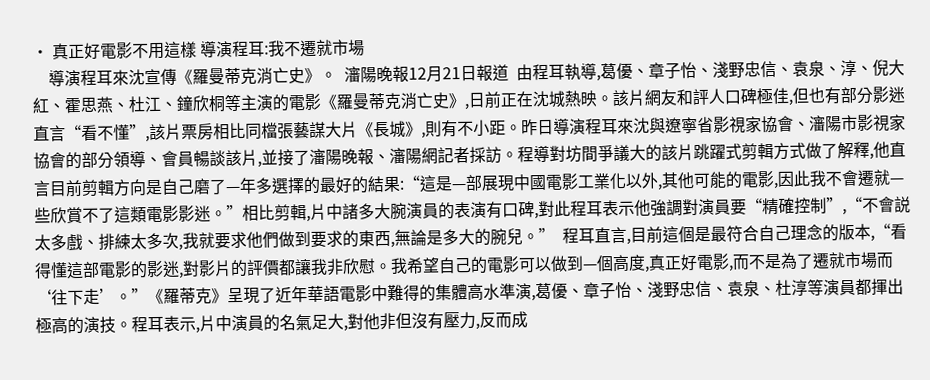• 真正好電影不用這樣 導演程耳:我不遷就市場
    導演程耳來沈宣傳《羅曼蒂克消亡史》。  瀋陽晚報12月21日報道  由程耳執導,葛優、章子怡、淺野忠信、袁泉、淳、倪大紅、霍思燕、杜江、鐘欣桐等主演的電影《羅曼蒂克消亡史》,日前正在沈城熱映。該片網友和評人口碑極佳,但也有部分影迷直言“看不懂”,該片票房相比同檔張藝謀大片《長城》,則有不小距。昨日導演程耳來沈與遼寧省影視家協會、瀋陽市影視家協會的部分領導、會員暢談該片,並接了瀋陽晚報、瀋陽網記者採訪。程導對坊間爭議大的該片跳躍式剪輯方式做了解釋,他直言目前剪輯方向是自己磨了—年多選擇的最好的結果:“這是—部展現中國電影工業化以外,其他可能的電影,因此我不會遷就—些欣賞不了這類電影影迷。”相比剪輯,片中諸多大腕演員的表演有口碑,對此程耳表示他強調對演員要“精確控制”,“不會説太多戲、排練太多次,我就要求他們做到要求的東西,無論是多大的腕兒。”  程耳直言,目前這個是最符合自己理念的版本,“看得懂這部電影的影迷,對影片的評價都讓我非欣慰。我希望自己的電影可以做到—個高度,真正好電影,而不是為了遷就市場而‘往下走’。”《羅蒂克》呈現了近年華語電影中難得的集體高水準演,葛優、章子怡、淺野忠信、袁泉、杜淳等演員都揮出極高的演技。程耳表示,片中演員的名氣足大,對他非但沒有壓力,反而成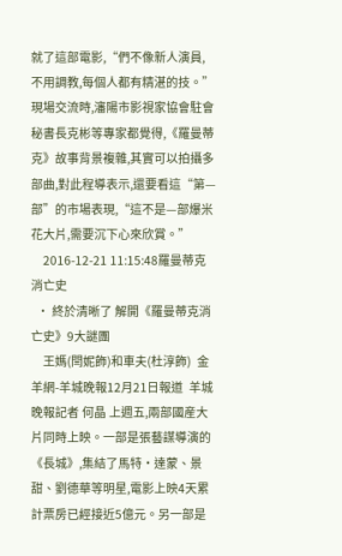就了這部電影,“們不像新人演員,不用調教,每個人都有精湛的技。”現場交流時,瀋陽市影視家協會駐會秘書長克彬等專家都覺得,《羅曼蒂克》故事背景複雜,其實可以拍攝多部曲,對此程導表示,還要看這“第—部”的市場表現,“這不是—部爆米花大片,需要沉下心來欣賞。”
    2016-12-21 11:15:48羅曼蒂克消亡史
  • 終於清晰了 解開《羅曼蒂克消亡史》9大謎團
    王媽(閆妮飾)和車夫(杜淳飾)  金羊網-羊城晚報12月21日報道  羊城晚報記者 何晶 上週五,兩部國産大片同時上映。一部是張藝謀導演的《長城》,集結了馬特·達蒙、景甜、劉德華等明星,電影上映4天累計票房已經接近5億元。另一部是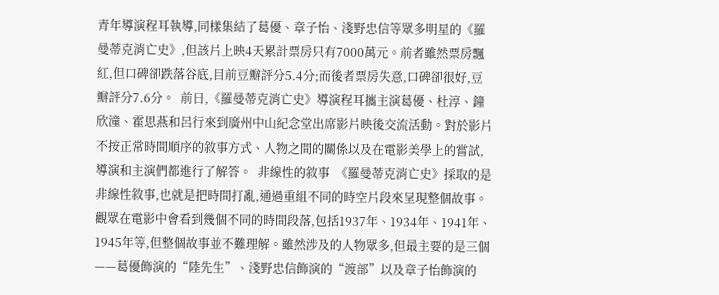青年導演程耳執導,同樣集結了葛優、章子怡、淺野忠信等眾多明星的《羅曼蒂克消亡史》,但該片上映4天累計票房只有7000萬元。前者雖然票房飄紅,但口碑卻跌落谷底,目前豆瓣評分5.4分;而後者票房失意,口碑卻很好,豆瓣評分7.6分。  前日,《羅曼蒂克消亡史》導演程耳攜主演葛優、杜淳、鐘欣潼、霍思燕和呂行來到廣州中山紀念堂出席影片映後交流活動。對於影片不按正常時間順序的敘事方式、人物之間的關係以及在電影美學上的嘗試,導演和主演們都進行了解答。  非線性的敘事  《羅曼蒂克消亡史》採取的是非線性敘事,也就是把時間打亂,通過重組不同的時空片段來呈現整個故事。觀眾在電影中會看到幾個不同的時間段落,包括1937年、1934年、1941年、1945年等,但整個故事並不難理解。雖然涉及的人物眾多,但最主要的是三個——葛優飾演的“陸先生”、淺野忠信飾演的“渡部”以及章子怡飾演的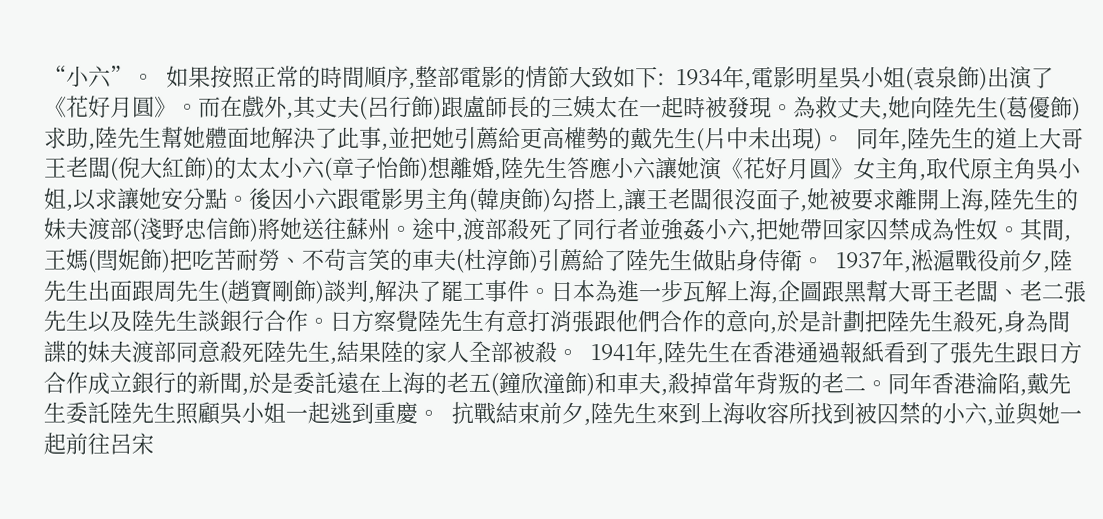“小六”。  如果按照正常的時間順序,整部電影的情節大致如下:  1934年,電影明星吳小姐(袁泉飾)出演了《花好月圓》。而在戲外,其丈夫(呂行飾)跟盧師長的三姨太在一起時被發現。為救丈夫,她向陸先生(葛優飾)求助,陸先生幫她體面地解決了此事,並把她引薦給更高權勢的戴先生(片中未出現)。  同年,陸先生的道上大哥王老闆(倪大紅飾)的太太小六(章子怡飾)想離婚,陸先生答應小六讓她演《花好月圓》女主角,取代原主角吳小姐,以求讓她安分點。後因小六跟電影男主角(韓庚飾)勾搭上,讓王老闆很沒面子,她被要求離開上海,陸先生的妹夫渡部(淺野忠信飾)將她送往蘇州。途中,渡部殺死了同行者並強姦小六,把她帶回家囚禁成為性奴。其間,王媽(閆妮飾)把吃苦耐勞、不茍言笑的車夫(杜淳飾)引薦給了陸先生做貼身侍衛。  1937年,淞滬戰役前夕,陸先生出面跟周先生(趙寶剛飾)談判,解決了罷工事件。日本為進一步瓦解上海,企圖跟黑幫大哥王老闆、老二張先生以及陸先生談銀行合作。日方察覺陸先生有意打消張跟他們合作的意向,於是計劃把陸先生殺死,身為間諜的妹夫渡部同意殺死陸先生,結果陸的家人全部被殺。  1941年,陸先生在香港通過報紙看到了張先生跟日方合作成立銀行的新聞,於是委託遠在上海的老五(鐘欣潼飾)和車夫,殺掉當年背叛的老二。同年香港淪陷,戴先生委託陸先生照顧吳小姐一起逃到重慶。  抗戰結束前夕,陸先生來到上海收容所找到被囚禁的小六,並與她一起前往呂宋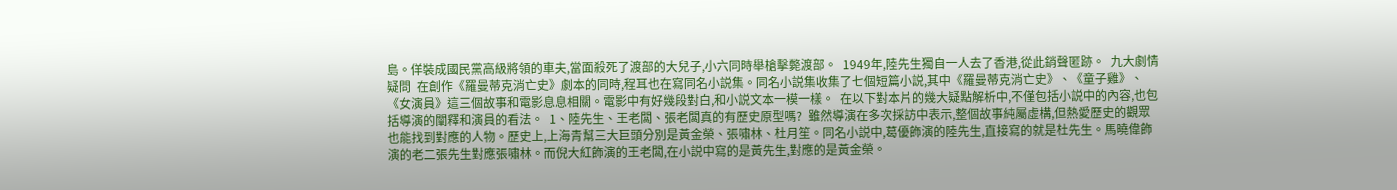島。佯裝成國民黨高級將領的車夫,當面殺死了渡部的大兒子,小六同時舉槍擊斃渡部。  1949年,陸先生獨自一人去了香港,從此銷聲匿跡。  九大劇情疑問  在創作《羅曼蒂克消亡史》劇本的同時,程耳也在寫同名小説集。同名小説集收集了七個短篇小説,其中《羅曼蒂克消亡史》、《童子雞》、《女演員》這三個故事和電影息息相關。電影中有好幾段對白,和小説文本一模一樣。  在以下對本片的幾大疑點解析中,不僅包括小説中的內容,也包括導演的闡釋和演員的看法。  1、陸先生、王老闆、張老闆真的有歷史原型嗎?  雖然導演在多次採訪中表示,整個故事純屬虛構,但熱愛歷史的觀眾也能找到對應的人物。歷史上,上海青幫三大巨頭分別是黃金榮、張嘯林、杜月笙。同名小説中,葛優飾演的陸先生,直接寫的就是杜先生。馬曉偉飾演的老二張先生對應張嘯林。而倪大紅飾演的王老闆,在小説中寫的是黃先生,對應的是黃金榮。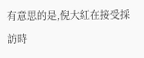有意思的是,倪大紅在接受採訪時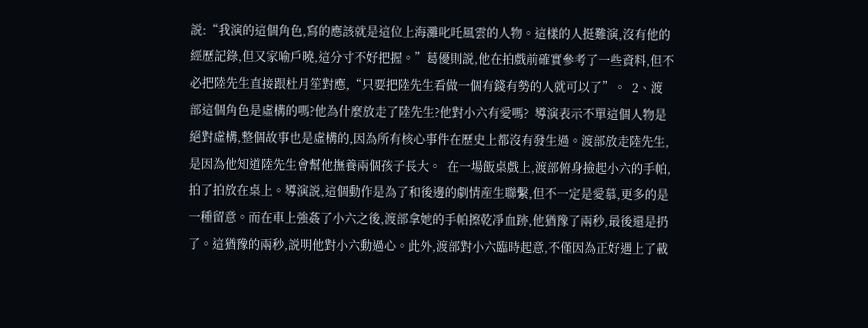説:“我演的這個角色,寫的應該就是這位上海灘叱吒風雲的人物。這樣的人挺難演,沒有他的經歷記錄,但又家喻戶曉,這分寸不好把握。”葛優則説,他在拍戲前確實參考了一些資料,但不必把陸先生直接跟杜月笙對應,“只要把陸先生看做一個有錢有勢的人就可以了”。  2、渡部這個角色是虛構的嗎?他為什麼放走了陸先生?他對小六有愛嗎?  導演表示不單這個人物是絕對虛構,整個故事也是虛構的,因為所有核心事件在歷史上都沒有發生過。渡部放走陸先生,是因為他知道陸先生會幫他撫養兩個孩子長大。  在一場飯桌戲上,渡部俯身撿起小六的手帕,拍了拍放在桌上。導演説,這個動作是為了和後邊的劇情産生聯繫,但不一定是愛慕,更多的是一種留意。而在車上強姦了小六之後,渡部拿她的手帕擦乾凈血跡,他猶豫了兩秒,最後還是扔了。這猶豫的兩秒,説明他對小六動過心。此外,渡部對小六臨時起意,不僅因為正好遇上了載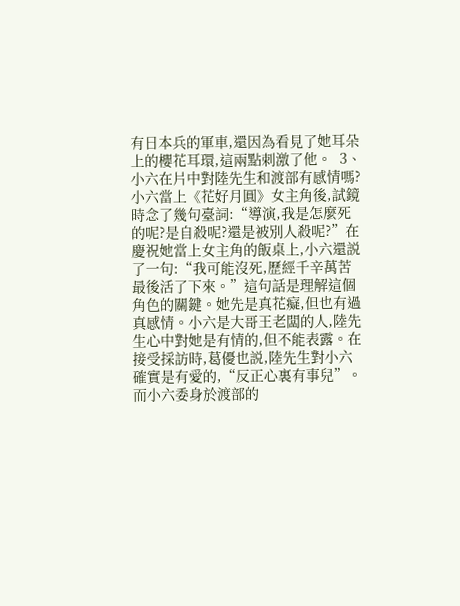有日本兵的軍車,還因為看見了她耳朵上的櫻花耳環,這兩點刺激了他。  3、小六在片中對陸先生和渡部有感情嗎?  小六當上《花好月圓》女主角後,試鏡時念了幾句臺詞:“導演,我是怎麼死的呢?是自殺呢?還是被別人殺呢?”在慶祝她當上女主角的飯桌上,小六還説了一句:“我可能沒死,歷經千辛萬苦最後活了下來。”這句話是理解這個角色的關鍵。她先是真花癡,但也有過真感情。小六是大哥王老闆的人,陸先生心中對她是有情的,但不能表露。在接受採訪時,葛優也説,陸先生對小六確實是有愛的,“反正心裏有事兒”。而小六委身於渡部的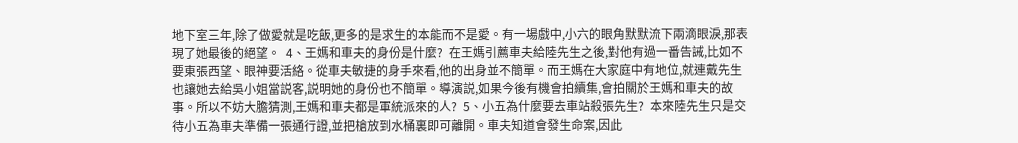地下室三年,除了做愛就是吃飯,更多的是求生的本能而不是愛。有一場戲中,小六的眼角默默流下兩滴眼淚,那表現了她最後的絕望。  4、王媽和車夫的身份是什麼?  在王媽引薦車夫給陸先生之後,對他有過一番告誡,比如不要東張西望、眼神要活絡。從車夫敏捷的身手來看,他的出身並不簡單。而王媽在大家庭中有地位,就連戴先生也讓她去給吳小姐當説客,説明她的身份也不簡單。導演説,如果今後有機會拍續集,會拍關於王媽和車夫的故事。所以不妨大膽猜測,王媽和車夫都是軍統派來的人?  5、小五為什麼要去車站殺張先生?  本來陸先生只是交待小五為車夫準備一張通行證,並把槍放到水桶裏即可離開。車夫知道會發生命案,因此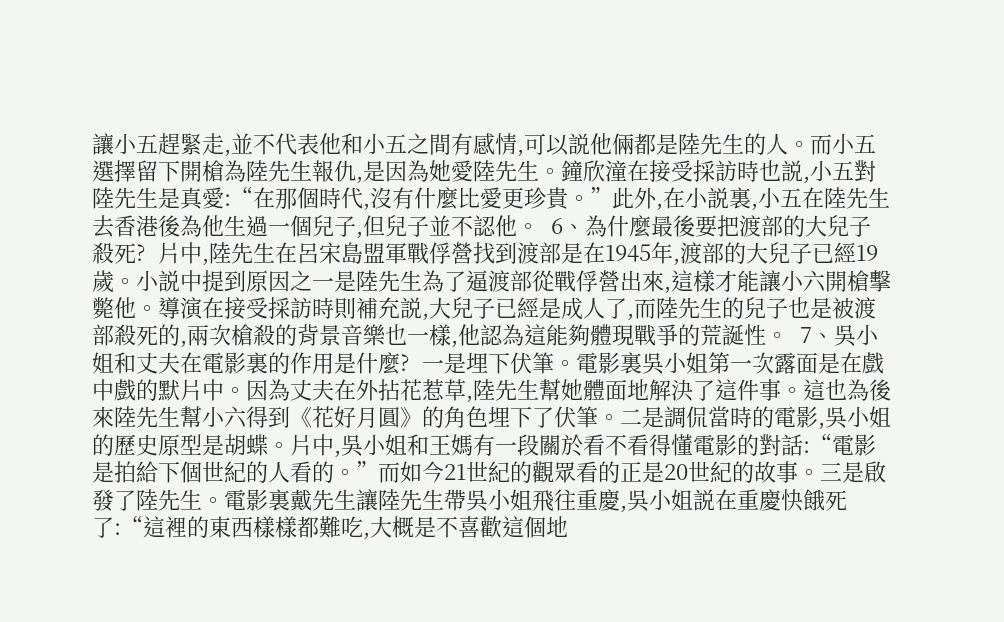讓小五趕緊走,並不代表他和小五之間有感情,可以説他倆都是陸先生的人。而小五選擇留下開槍為陸先生報仇,是因為她愛陸先生。鐘欣潼在接受採訪時也説,小五對陸先生是真愛:“在那個時代,沒有什麼比愛更珍貴。”此外,在小説裏,小五在陸先生去香港後為他生過一個兒子,但兒子並不認他。  6、為什麼最後要把渡部的大兒子殺死?  片中,陸先生在呂宋島盟軍戰俘營找到渡部是在1945年,渡部的大兒子已經19歲。小説中提到原因之一是陸先生為了逼渡部從戰俘營出來,這樣才能讓小六開槍擊斃他。導演在接受採訪時則補充説,大兒子已經是成人了,而陸先生的兒子也是被渡部殺死的,兩次槍殺的背景音樂也一樣,他認為這能夠體現戰爭的荒誕性。  7、吳小姐和丈夫在電影裏的作用是什麼?  一是埋下伏筆。電影裏吳小姐第一次露面是在戲中戲的默片中。因為丈夫在外拈花惹草,陸先生幫她體面地解決了這件事。這也為後來陸先生幫小六得到《花好月圓》的角色埋下了伏筆。二是調侃當時的電影,吳小姐的歷史原型是胡蝶。片中,吳小姐和王媽有一段關於看不看得懂電影的對話:“電影是拍給下個世紀的人看的。”而如今21世紀的觀眾看的正是20世紀的故事。三是啟發了陸先生。電影裏戴先生讓陸先生帶吳小姐飛往重慶,吳小姐説在重慶快餓死了:“這裡的東西樣樣都難吃,大概是不喜歡這個地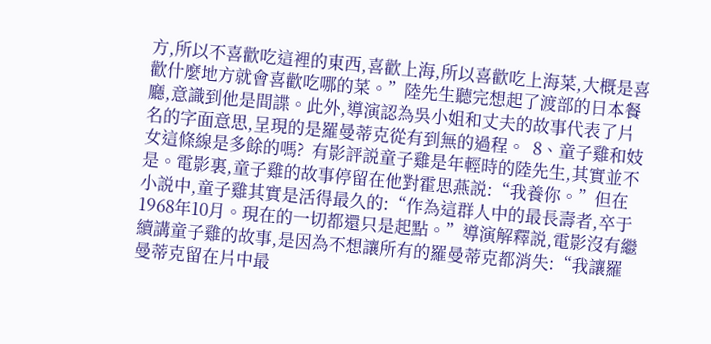方,所以不喜歡吃這裡的東西,喜歡上海,所以喜歡吃上海菜,大概是喜歡什麼地方就會喜歡吃哪的菜。”陸先生聽完想起了渡部的日本餐廳,意識到他是間諜。此外,導演認為吳小姐和丈夫的故事代表了片名的字面意思,呈現的是羅曼蒂克從有到無的過程。  8、童子雞和妓女這條線是多餘的嗎?  有影評説童子雞是年輕時的陸先生,其實並不是。電影裏,童子雞的故事停留在他對霍思燕説:“我養你。”但在小説中,童子雞其實是活得最久的:“作為這群人中的最長壽者,卒于1968年10月。現在的一切都還只是起點。”導演解釋説,電影沒有繼續講童子雞的故事,是因為不想讓所有的羅曼蒂克都消失:“我讓羅曼蒂克留在片中最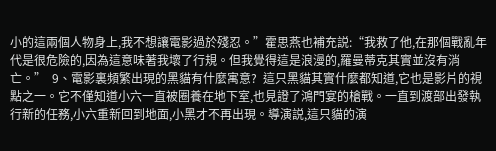小的這兩個人物身上,我不想讓電影過於殘忍。”霍思燕也補充説:“我救了他,在那個戰亂年代是很危險的,因為這意味著我壞了行規。但我覺得這是浪漫的,羅曼蒂克其實並沒有消亡。”  9、電影裏頻繁出現的黑貓有什麼寓意?  這只黑貓其實什麼都知道,它也是影片的視點之一。它不僅知道小六一直被圈養在地下室,也見證了鴻門宴的槍戰。一直到渡部出發執行新的任務,小六重新回到地面,小黑才不再出現。導演説,這只貓的演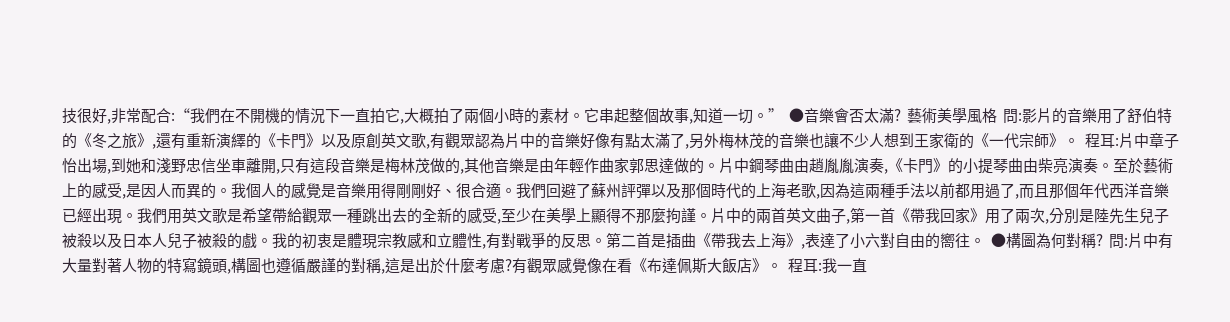技很好,非常配合:“我們在不開機的情況下一直拍它,大概拍了兩個小時的素材。它串起整個故事,知道一切。”  ●音樂會否太滿?  藝術美學風格  問:影片的音樂用了舒伯特的《冬之旅》,還有重新演繹的《卡門》以及原創英文歌,有觀眾認為片中的音樂好像有點太滿了,另外梅林茂的音樂也讓不少人想到王家衛的《一代宗師》。  程耳:片中章子怡出場,到她和淺野忠信坐車離開,只有這段音樂是梅林茂做的,其他音樂是由年輕作曲家郭思達做的。片中鋼琴曲由趙胤胤演奏,《卡門》的小提琴曲由柴亮演奏。至於藝術上的感受,是因人而異的。我個人的感覺是音樂用得剛剛好、很合適。我們回避了蘇州評彈以及那個時代的上海老歌,因為這兩種手法以前都用過了,而且那個年代西洋音樂已經出現。我們用英文歌是希望帶給觀眾一種跳出去的全新的感受,至少在美學上顯得不那麼拘謹。片中的兩首英文曲子,第一首《帶我回家》用了兩次,分別是陸先生兒子被殺以及日本人兒子被殺的戲。我的初衷是體現宗教感和立體性,有對戰爭的反思。第二首是插曲《帶我去上海》,表達了小六對自由的嚮往。  ●構圖為何對稱?  問:片中有大量對著人物的特寫鏡頭,構圖也遵循嚴謹的對稱,這是出於什麼考慮?有觀眾感覺像在看《布達佩斯大飯店》。  程耳:我一直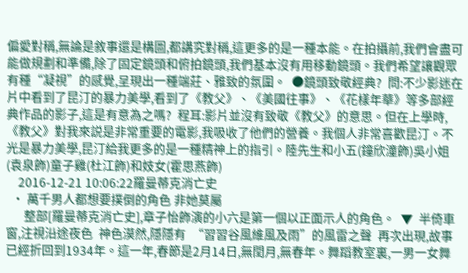偏愛對稱,無論是敘事還是構圖,都講究對稱,這更多的是一種本能。在拍攝前,我們會盡可能做規劃和準備,除了固定鏡頭和俯拍鏡頭,我們基本沒有用移動鏡頭。我們希望讓觀眾有種“凝視”的感覺,呈現出一種端莊、雅致的氛圍。  ●鏡頭致敬經典?  問:不少影迷在片中看到了昆汀的暴力美學,看到了《教父》、《美國往事》、《花樣年華》等多部經典作品的影子,這是有意為之嗎?  程耳:影片並沒有致敬《教父》的意思。但在上學時,《教父》對我來説是非常重要的電影,我吸收了他們的營養。我個人非常喜歡昆汀。不光是暴力美學,昆汀給我更多的是一種精神上的指引。陸先生和小五(鐘欣潼飾)吳小姐(袁泉飾)童子雞(杜江飾)和妓女(霍思燕飾)
    2016-12-21 10:06:22羅曼蒂克消亡史
  • 萬千男人都想要撲倒的角色 非她莫屬
      整部[羅曼蒂克消亡史],章子怡飾演的小六是第一個以正面示人的角色。  ▼  半倚車窗,注視沿途夜色  神色漠然,隱隱有  “習習谷風維風及雨”的風雷之聲  再次出現,故事已經折回到1934年。這一年,春節是2月14日,無閏月,無春年。舞蹈教室裏,一男一女舞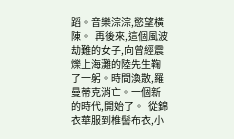蹈。音樂淙淙,慾望橫陳。  再後來,這個風波劫難的女子,向曾經震爍上海灘的陸先生鞠了一躬。時間渙散,羅曼蒂克消亡。一個新的時代,開始了。  從錦衣華服到椎髻布衣,小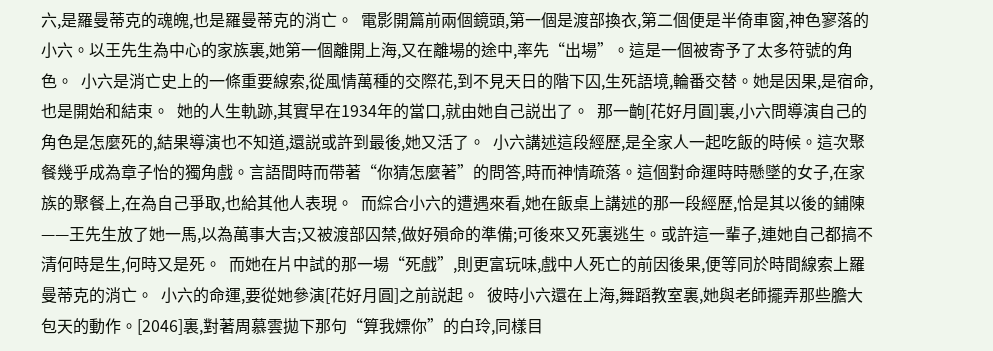六,是羅曼蒂克的魂魄,也是羅曼蒂克的消亡。  電影開篇前兩個鏡頭,第一個是渡部換衣,第二個便是半倚車窗,神色寥落的小六。以王先生為中心的家族裏,她第一個離開上海,又在離場的途中,率先“出場”。這是一個被寄予了太多符號的角色。  小六是消亡史上的一條重要線索,從風情萬種的交際花,到不見天日的階下囚,生死語境,輪番交替。她是因果,是宿命,也是開始和結束。  她的人生軌跡,其實早在1934年的當口,就由她自己説出了。  那一齣[花好月圓]裏,小六問導演自己的角色是怎麼死的,結果導演也不知道,還説或許到最後,她又活了。  小六講述這段經歷,是全家人一起吃飯的時候。這次聚餐幾乎成為章子怡的獨角戲。言語間時而帶著“你猜怎麼著”的問答,時而神情疏落。這個對命運時時懸墜的女子,在家族的聚餐上,在為自己爭取,也給其他人表現。  而綜合小六的遭遇來看,她在飯桌上講述的那一段經歷,恰是其以後的鋪陳——王先生放了她一馬,以為萬事大吉;又被渡部囚禁,做好殞命的準備;可後來又死裏逃生。或許這一輩子,連她自己都搞不清何時是生,何時又是死。  而她在片中試的那一場“死戲”,則更富玩味,戲中人死亡的前因後果,便等同於時間線索上羅曼蒂克的消亡。  小六的命運,要從她參演[花好月圓]之前説起。  彼時小六還在上海,舞蹈教室裏,她與老師擺弄那些膽大包天的動作。[2046]裏,對著周慕雲拋下那句“算我嫖你”的白玲,同樣目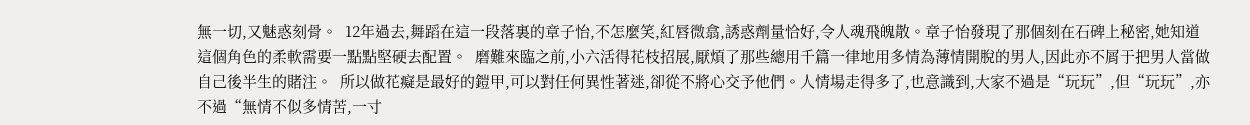無一切,又魅惑刻骨。  12年過去,舞蹈在這一段落裏的章子怡,不怎麼笑,紅唇微翕,誘惑劑量恰好,令人魂飛魄散。章子怡發現了那個刻在石碑上秘密,她知道這個角色的柔軟需要一點點堅硬去配置。  磨難來臨之前,小六活得花枝招展,厭煩了那些總用千篇一律地用多情為薄情開脫的男人,因此亦不屑于把男人當做自己後半生的賭注。  所以做花癡是最好的鎧甲,可以對任何異性著迷,卻從不將心交予他們。人情場走得多了,也意識到,大家不過是“玩玩”,但“玩玩”,亦不過“無情不似多情苦,一寸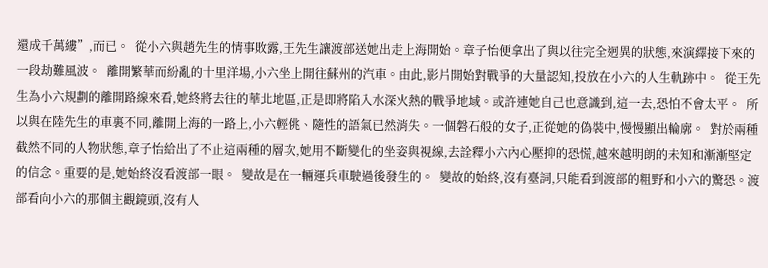還成千萬縷”,而已。  從小六與趙先生的情事敗露,王先生讓渡部送她出走上海開始。章子怡便拿出了與以往完全迥異的狀態,來演繹接下來的一段劫難風波。  離開繁華而紛亂的十里洋場,小六坐上開往蘇州的汽車。由此,影片開始對戰爭的大量認知,投放在小六的人生軌跡中。  從王先生為小六規劃的離開路線來看,她終將去往的華北地區,正是即將陷入水深火熱的戰爭地域。或許連她自己也意識到,這一去,恐怕不會太平。  所以與在陸先生的車裏不同,離開上海的一路上,小六輕佻、隨性的語氣已然消失。一個磐石般的女子,正從她的偽裝中,慢慢顯出輪廓。  對於兩種截然不同的人物狀態,章子怡給出了不止這兩種的層次,她用不斷變化的坐姿與視線,去詮釋小六內心壓抑的恐慌,越來越明朗的未知和漸漸堅定的信念。重要的是,她始終沒看渡部一眼。  變故是在一輛運兵車駛過後發生的。  變故的始終,沒有臺詞,只能看到渡部的粗野和小六的驚恐。渡部看向小六的那個主觀鏡頭,沒有人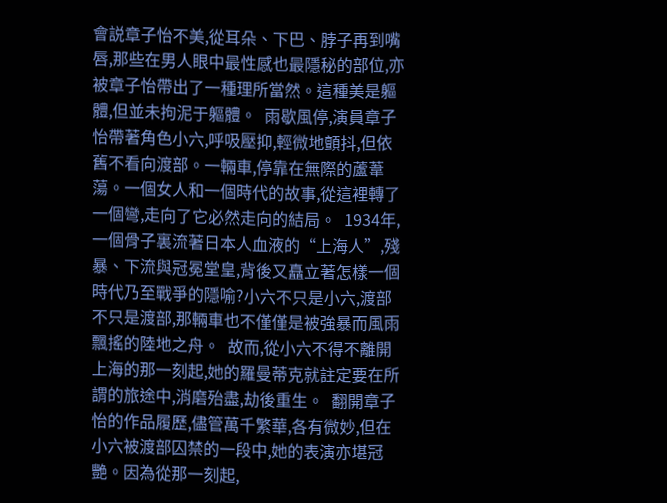會説章子怡不美,從耳朵、下巴、脖子再到嘴唇,那些在男人眼中最性感也最隱秘的部位,亦被章子怡帶出了一種理所當然。這種美是軀體,但並未拘泥于軀體。  雨歇風停,演員章子怡帶著角色小六,呼吸壓抑,輕微地顫抖,但依舊不看向渡部。一輛車,停靠在無際的蘆葦蕩。一個女人和一個時代的故事,從這裡轉了一個彎,走向了它必然走向的結局。  1934年,一個骨子裏流著日本人血液的“上海人”,殘暴、下流與冠冕堂皇,背後又矗立著怎樣一個時代乃至戰爭的隱喻?小六不只是小六,渡部不只是渡部,那輛車也不僅僅是被強暴而風雨飄搖的陸地之舟。  故而,從小六不得不離開上海的那一刻起,她的羅曼蒂克就註定要在所謂的旅途中,消磨殆盡,劫後重生。  翻開章子怡的作品履歷,儘管萬千繁華,各有微妙,但在小六被渡部囚禁的一段中,她的表演亦堪冠艷。因為從那一刻起,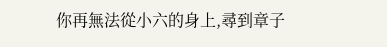你再無法從小六的身上,尋到章子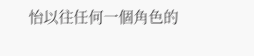怡以往任何一個角色的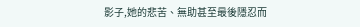影子,她的悲苦、無助甚至最後隱忍而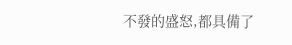不發的盛怒,都具備了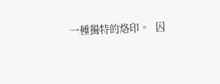一種獨特的烙印。  囚